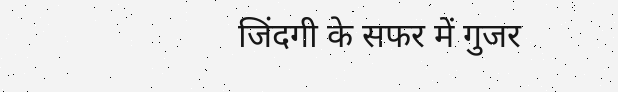जिंदगी के सफर में गुजर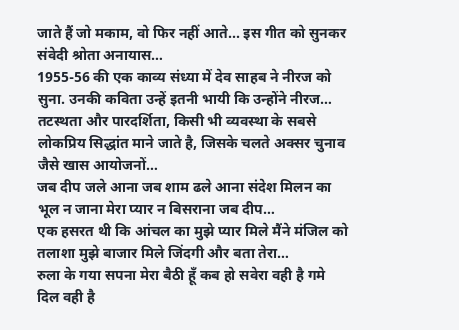जाते हैं जो मकाम, वो फिर नहीं आते... इस गीत को सुनकर संवेदी श्रोता अनायास…
1955-56 की एक काव्य संध्या में देव साहब ने नीरज को सुना. उनकी कविता उन्हें इतनी भायी कि उन्होंने नीरज…
तटस्थता और पारदर्शिता, किसी भी व्यवस्था के सबसे लोकप्रिय सिद्धांत माने जाते है, जिसके चलते अक्सर चुनाव जैसे खास आयोजनों…
जब दीप जले आना जब शाम ढले आना संदेश मिलन का भूल न जाना मेरा प्यार न बिसराना जब दीप…
एक हसरत थी कि आंचल का मुझे प्यार मिले मैंने मंजिल को तलाशा मुझे बाजार मिले जिंदगी और बता तेरा…
रुला के गया सपना मेरा बैठी हूँ कब हो सवेरा वही है गमे दिल वही है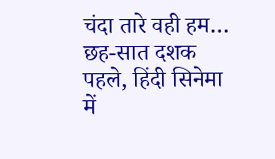चंदा तारे वही हम…
छह-सात दशक पहले, हिंदी सिनेमा में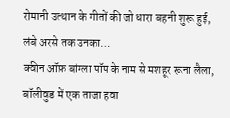रोमानी उत्थान के गीतों की जो धारा बहनी शुरू हुई, लंबे अरसे तक उनका…
क्वीन ऑफ़ बांग्ला पॉप के नाम से मशहूर रूना लैला, बॉलीवुड में एक ताजा हवा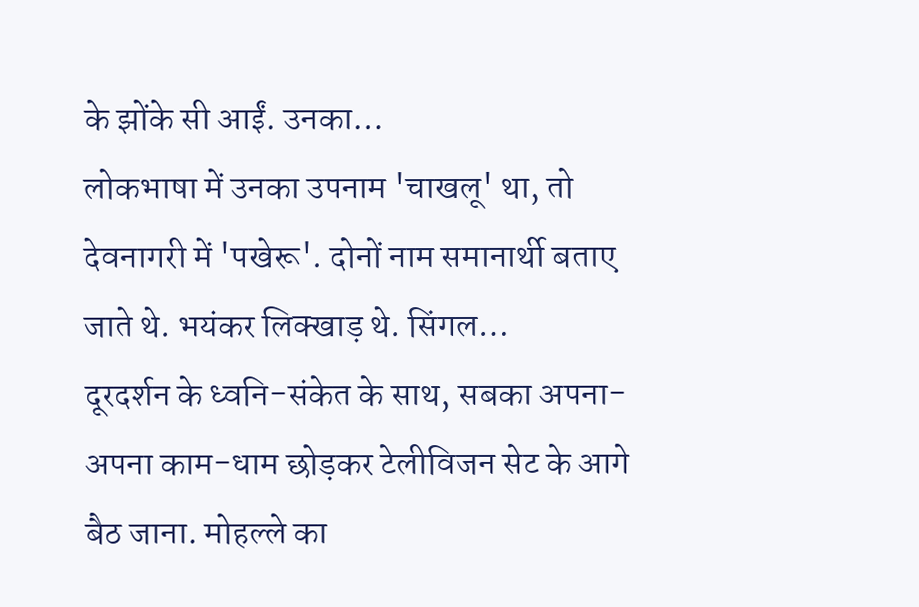के झोंके सी आईं. उनका…
लोकभाषा में उनका उपनाम 'चाखलू' था, तो देवनागरी में 'पखेरू'. दोनों नाम समानार्थी बताए जाते थे. भयंकर लिक्खाड़ थे. सिंगल…
दूरदर्शन के ध्वनि-संकेत के साथ, सबका अपना-अपना काम-धाम छोड़कर टेलीविजन सेट के आगे बैठ जाना. मोहल्ले का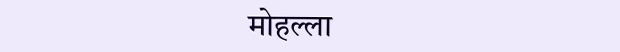मोहल्ला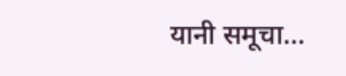यानी समूचा…